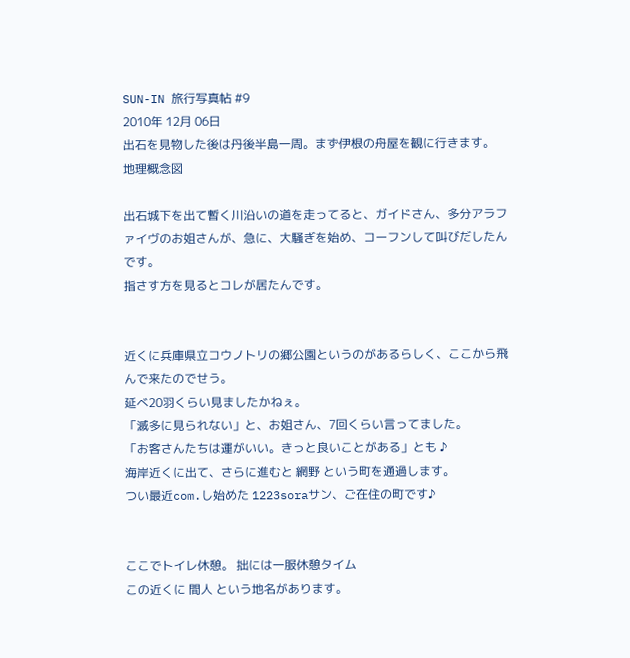SUN-IN 旅行写真帖 #9
2010年 12月 06日
出石を見物した後は丹後半島一周。まず伊根の舟屋を観に行きます。
地理概念図

出石城下を出て暫く川沿いの道を走ってると、ガイドさん、多分アラファイヴのお姐さんが、急に、大騒ぎを始め、コーフンして叫びだしたんです。
指さす方を見るとコレが居たんです。


近くに兵庫県立コウノトリの郷公園というのがあるらしく、ここから飛んで来たのでせう。
延べ20羽くらい見ましたかねぇ。
「滅多に見られない」と、お姐さん、7回くらい言ってました。
「お客さんたちは運がいい。きっと良いことがある」とも ♪
海岸近くに出て、さらに進むと 網野 という町を通過します。
つい最近com.し始めた 1223soraサン、ご在住の町です♪


ここでトイレ休憩。 拙には一服休憩タイム
この近くに 間人 という地名があります。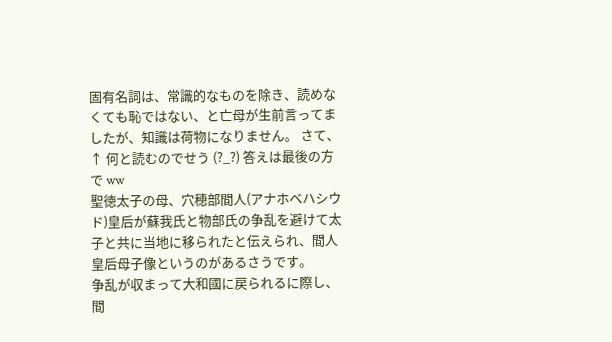固有名詞は、常識的なものを除き、読めなくても恥ではない、と亡母が生前言ってましたが、知識は荷物になりません。 さて、↑ 何と読むのでせう (?_?) 答えは最後の方で ww
聖徳太子の母、穴穂部間人(アナホベハシウド)皇后が蘇我氏と物部氏の争乱を避けて太子と共に当地に移られたと伝えられ、間人皇后母子像というのがあるさうです。
争乱が収まって大和國に戻られるに際し、間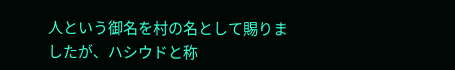人という御名を村の名として賜りましたが、ハシウドと称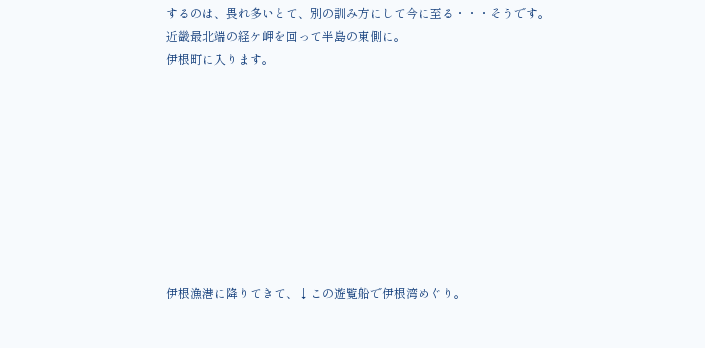するのは、畏れ多いとて、別の訓み方にして今に至る・・・そうです。
近畿最北端の経ケ岬を回って半島の東側に。
伊根町に入ります。









伊根漁港に降りてきて、↓この遊覧船で伊根湾めぐり。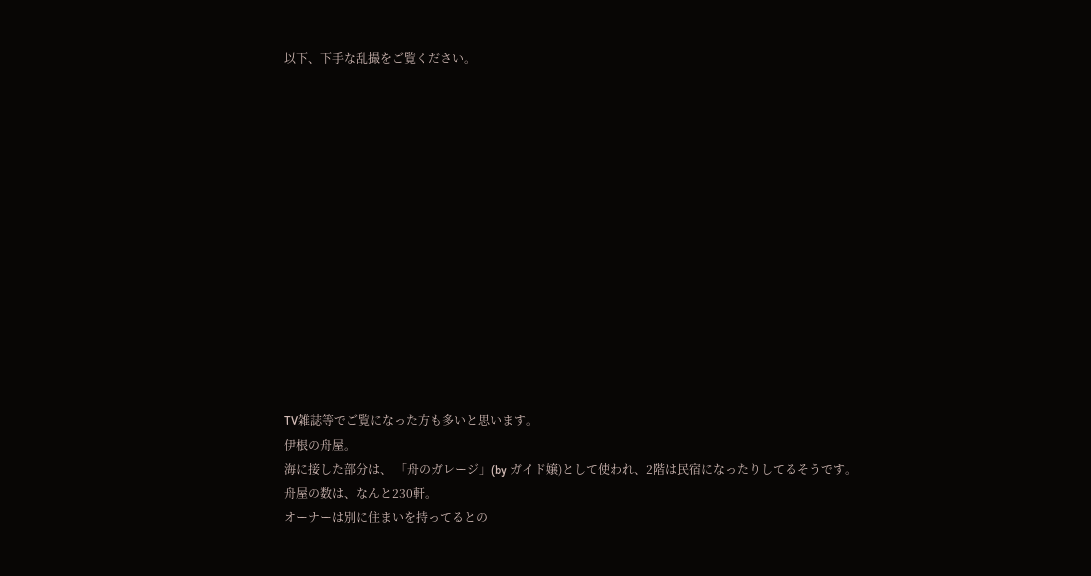以下、下手な乱撮をご覧ください。














TV雑誌等でご覧になった方も多いと思います。
伊根の舟屋。
海に接した部分は、 「舟のガレージ」(by ガイド嬢)として使われ、2階は民宿になったりしてるそうです。
舟屋の数は、なんと230軒。
オーナーは別に住まいを持ってるとの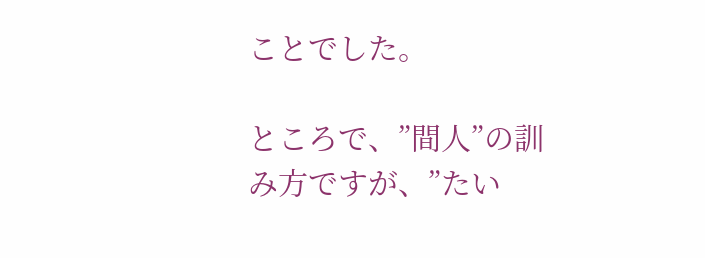ことでした。

ところで、”間人”の訓み方ですが、”たい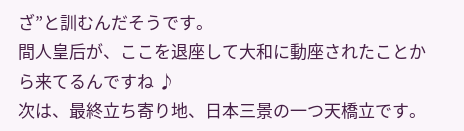ざ”と訓むんだそうです。
間人皇后が、ここを退座して大和に動座されたことから来てるんですね ♪
次は、最終立ち寄り地、日本三景の一つ天橋立です。